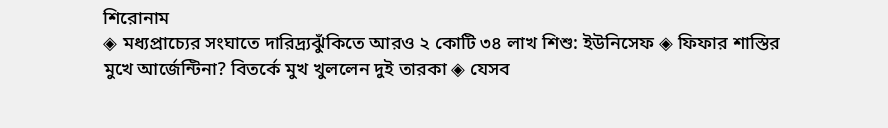শিরোনাম
◈ মধ্যপ্রাচ্যের সংঘাতে দারিদ্র্যঝুঁকিতে আরও ২ কোটি ৩৪ লাখ শিশু: ইউনিসেফ ◈ ফিফার শাস্তির মুখে আর্জেন্টিনা? বিতর্কে মুখ খুললেন দুই তারকা ◈ যেসব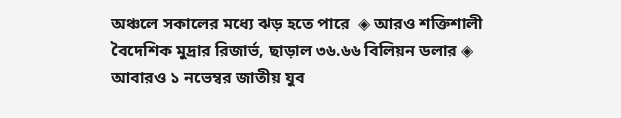অঞ্চলে সকালের মধ্যে ঝড় হতে পারে  ◈ আরও শক্তিশালী বৈদেশিক মুদ্রার রিজার্ভ, ছাড়াল ৩৬.৬৬ বিলিয়ন ডলার ◈ আবারও ১ নভেম্বর জাতীয় যুব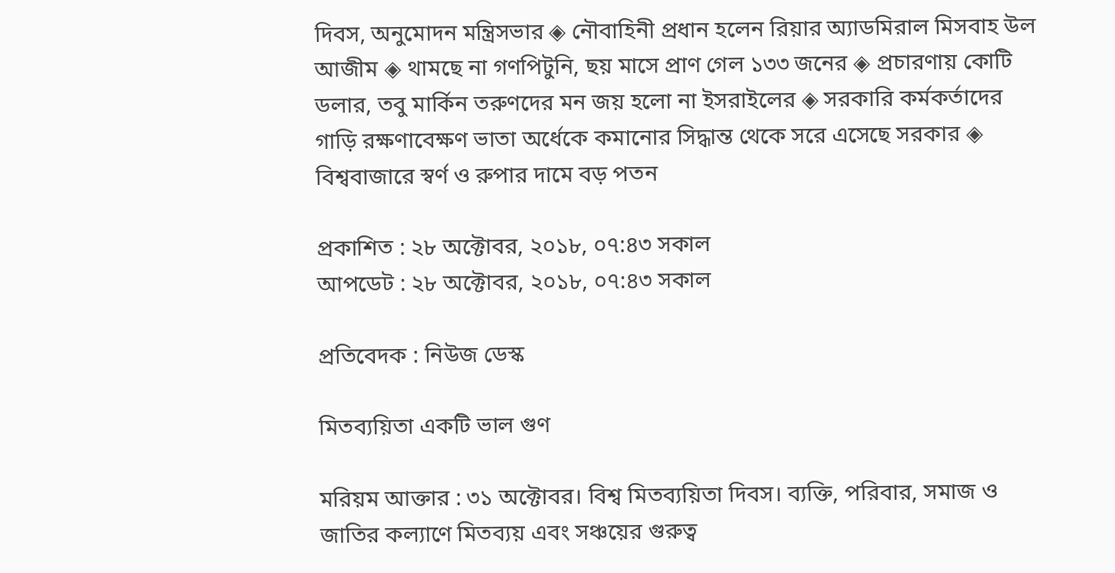দিবস, অনুমোদন মন্ত্রিসভার ◈ নৌবাহিনী প্রধান হলেন রিয়ার অ্যাডমিরাল মিসবাহ উল আজীম ◈ থামছে না গণপিটুনি, ছয় মাসে প্রাণ গেল ১৩৩ জনের ◈ প্রচারণায় কোটি ডলার, তবু মার্কিন তরুণদের মন জয় হলো না ইসরাইলের ◈ সরকারি কর্মকর্তাদের গাড়ি রক্ষণাবেক্ষণ ভাতা অর্ধেকে কমানোর সিদ্ধান্ত থেকে সরে এসেছে সরকার ◈ বিশ্ববাজারে স্বর্ণ ও রুপার দামে বড় পতন

প্রকাশিত : ২৮ অক্টোবর, ২০১৮, ০৭:৪৩ সকাল
আপডেট : ২৮ অক্টোবর, ২০১৮, ০৭:৪৩ সকাল

প্রতিবেদক : নিউজ ডেস্ক

মিতব্যয়িতা একটি ভাল গুণ

মরিয়ম আক্তার : ৩১ অক্টোবর। বিশ্ব মিতব্যয়িতা দিবস। ব্যক্তি, পরিবার, সমাজ ও জাতির কল্যাণে মিতব্যয় এবং সঞ্চয়ের গুরুত্ব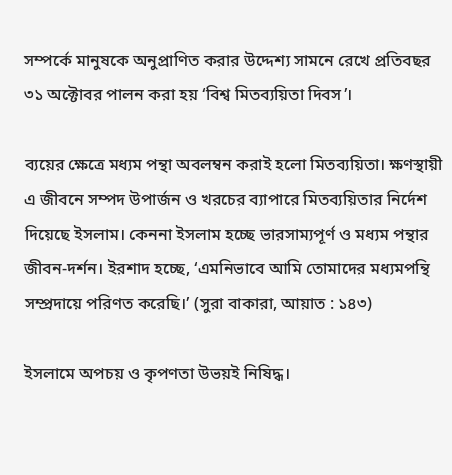সম্পর্কে মানুষকে অনুপ্রাণিত করার উদ্দেশ্য সামনে রেখে প্রতিবছর ৩১ অক্টোবর পালন করা হয় ‘বিশ্ব মিতব্যয়িতা দিবস’।

ব্যয়ের ক্ষেত্রে মধ্যম পন্থা অবলম্বন করাই হলো মিতব্যয়িতা। ক্ষণস্থায়ী এ জীবনে সম্পদ উপার্জন ও খরচের ব্যাপারে মিতব্যয়িতার নির্দেশ দিয়েছে ইসলাম। কেননা ইসলাম হচ্ছে ভারসাম্যপূর্ণ ও মধ্যম পন্থার জীবন-দর্শন। ইরশাদ হচ্ছে, ‘এমনিভাবে আমি তোমাদের মধ্যমপন্থি সম্প্রদায়ে পরিণত করেছি।’ (সুরা বাকারা, আয়াত : ১৪৩)

ইসলামে অপচয় ও কৃপণতা উভয়ই নিষিদ্ধ।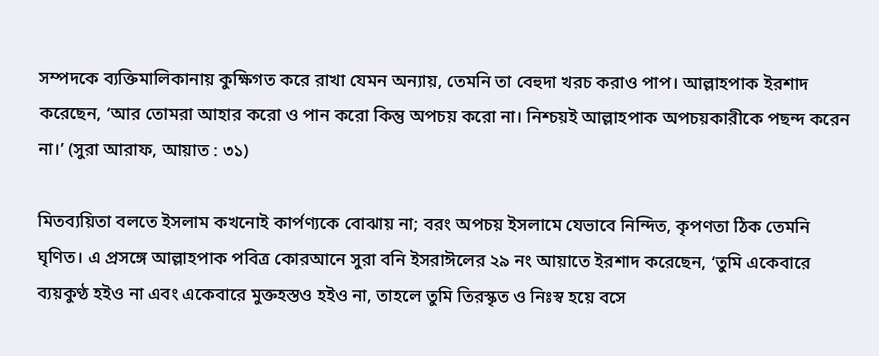সম্পদকে ব্যক্তিমালিকানায় কুক্ষিগত করে রাখা যেমন অন্যায়, তেমনি তা বেহুদা খরচ করাও পাপ। আল্লাহপাক ইরশাদ করেছেন, ‘আর তোমরা আহার করো ও পান করো কিন্তু অপচয় করো না। নিশ্চয়ই আল্লাহপাক অপচয়কারীকে পছন্দ করেন না।’ (সুরা আরাফ, আয়াত : ৩১)

মিতব্যয়িতা বলতে ইসলাম কখনোই কার্পণ্যকে বোঝায় না; বরং অপচয় ইসলামে যেভাবে নিন্দিত, কৃপণতা ঠিক তেমনি ঘৃণিত। এ প্রসঙ্গে আল্লাহপাক পবিত্র কোরআনে সুরা বনি ইসরাঈলের ২৯ নং আয়াতে ইরশাদ করেছেন, ‘তুমি একেবারে ব্যয়কুণ্ঠ হইও না এবং একেবারে মুক্তহস্তও হইও না, তাহলে তুমি তিরস্কৃত ও নিঃস্ব হয়ে বসে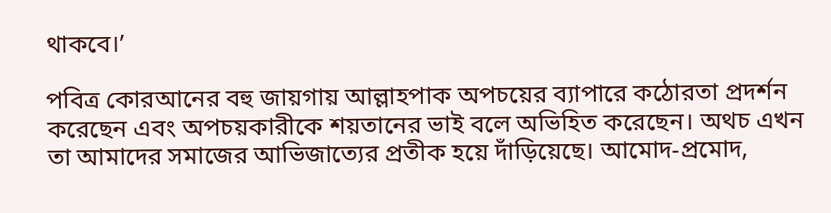থাকবে।’

পবিত্র কোরআনের বহু জায়গায় আল্লাহপাক অপচয়ের ব্যাপারে কঠোরতা প্রদর্শন করেছেন এবং অপচয়কারীকে শয়তানের ভাই বলে অভিহিত করেছেন। অথচ এখন তা আমাদের সমাজের আভিজাত্যের প্রতীক হয়ে দাঁড়িয়েছে। আমোদ-প্রমোদ,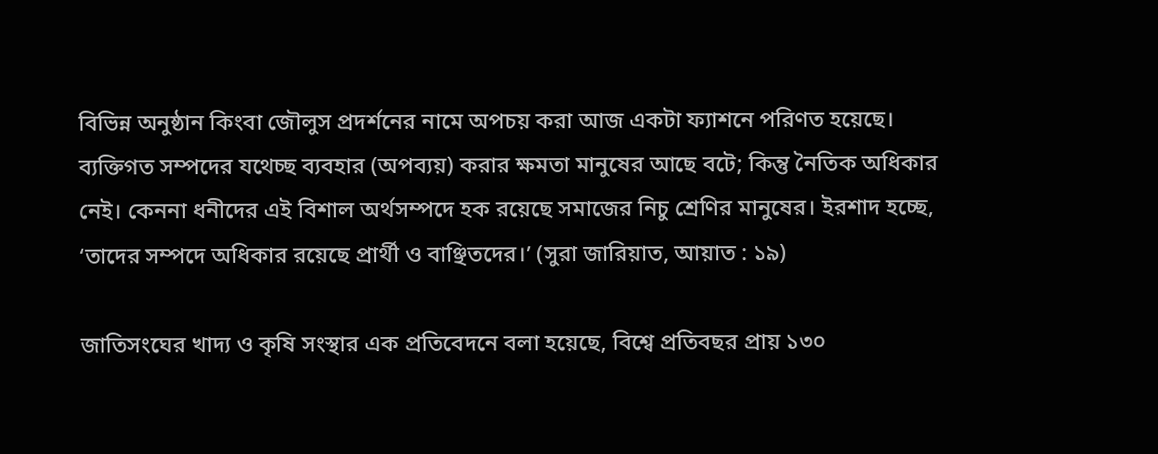বিভিন্ন অনুষ্ঠান কিংবা জৌলুস প্রদর্শনের নামে অপচয় করা আজ একটা ফ্যাশনে পরিণত হয়েছে। ব্যক্তিগত সম্পদের যথেচ্ছ ব্যবহার (অপব্যয়) করার ক্ষমতা মানুষের আছে বটে; কিন্তু নৈতিক অধিকার নেই। কেননা ধনীদের এই বিশাল অর্থসম্পদে হক রয়েছে সমাজের নিচু শ্রেণির মানুষের। ইরশাদ হচ্ছে, ‘তাদের সম্পদে অধিকার রয়েছে প্রার্থী ও বাঞ্ছিতদের।’ (সুরা জারিয়াত, আয়াত : ১৯)

জাতিসংঘের খাদ্য ও কৃষি সংস্থার এক প্রতিবেদনে বলা হয়েছে, বিশ্বে প্রতিবছর প্রায় ১৩০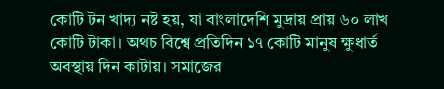কোটি টন খাদ্য নষ্ট হয়, যা বাংলাদেশি মুদ্রায় প্রায় ৬০ লাখ কোটি টাকা। অথচ বিশ্বে প্রতিদিন ১৭ কোটি মানুষ ক্ষুধার্ত অবস্থায় দিন কাটায়। সমাজের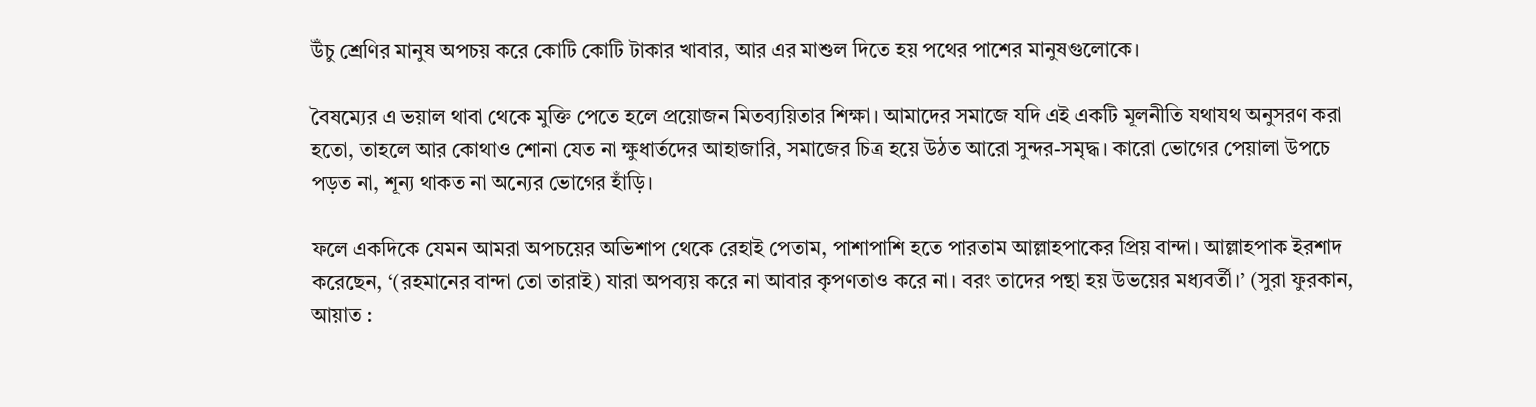উঁচু শ্রেণির মানুষ অপচয় করে কোটি কোটি টাকার খাবার, আর এর মাশুল দিতে হয় পথের পাশের মানুষগুলোকে।

বৈষম্যের এ ভয়াল থাবা থেকে মুক্তি পেতে হলে প্রয়োজন মিতব্যয়িতার শিক্ষা। আমাদের সমাজে যদি এই একটি মূলনীতি যথাযথ অনুসরণ করা হতো, তাহলে আর কোথাও শোনা যেত না ক্ষুধার্তদের আহাজারি, সমাজের চিত্র হয়ে উঠত আরো সুন্দর-সমৃদ্ধ। কারো ভোগের পেয়ালা উপচে পড়ত না, শূন্য থাকত না অন্যের ভোগের হাঁড়ি।

ফলে একদিকে যেমন আমরা অপচয়ের অভিশাপ থেকে রেহাই পেতাম, পাশাপাশি হতে পারতাম আল্লাহপাকের প্রিয় বান্দা। আল্লাহপাক ইরশাদ করেছেন, ‘(রহমানের বান্দা তো তারাই) যারা অপব্যয় করে না আবার কৃপণতাও করে না। বরং তাদের পন্থা হয় উভয়ের মধ্যবর্তী।’ (সুরা ফুরকান, আয়াত :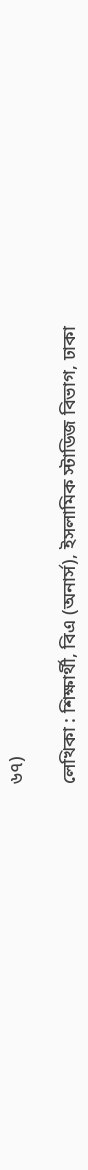৬৭)

লেখিকা : শিক্ষার্থী, বিএ (অনার্স), ইসলামিক স্টাডিজ বিভাগ, ঢাকা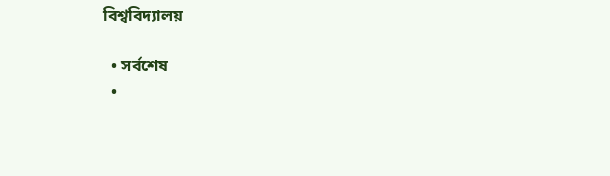বিশ্ববিদ্যালয়

  • সর্বশেষ
  •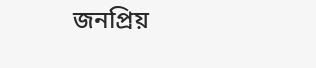জনপ্রিয়